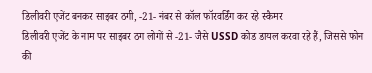डिलीवरी एजेंट बनकर साइबर ठगी, -21- नंबर से कॉल फॉरवर्डिंग कर रहे स्कैमर
डिलीवरी एजेंट के नाम पर साइबर ठग लोगों से -21- जैसे USSD कोड डायल करवा रहे हैं, जिससे फोन की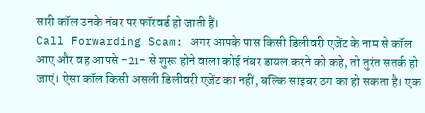सारी कॉल उनके नंबर पर फॉरवर्ड हो जाती हैं।
Call Forwarding Scam: अगर आपके पास किसी डिलीवरी एजेंट के नाम से कॉल आए और वह आपसे -21- से शुरू होने वाला कोई नंबर डायल करने को कहे, तो तुरंत सतर्क हो जाएं। ऐसा कॉल किसी असली डिलीवरी एजेंट का नहीं, बल्कि साइबर ठग का हो सकता है। एक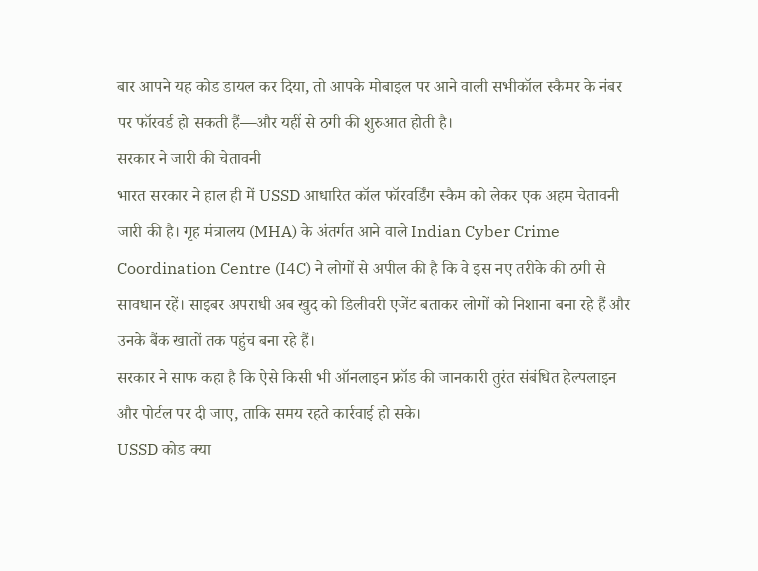बार आपने यह कोड डायल कर दिया, तो आपके मोबाइल पर आने वाली सभीकॉल स्कैमर के नंबर पर फॉरवर्ड हो सकती हैं—और यहीं से ठगी की शुरुआत होती है।
सरकार ने जारी की चेतावनी
भारत सरकार ने हाल ही में USSD आधारित कॉल फॉरवर्डिंग स्कैम को लेकर एक अहम चेतावनी जारी की है। गृह मंत्रालय (MHA) के अंतर्गत आने वाले Indian Cyber Crime Coordination Centre (I4C) ने लोगों से अपील की है कि वे इस नए तरीके की ठगी से सावधान रहें। साइबर अपराधी अब खुद को डिलीवरी एजेंट बताकर लोगों को निशाना बना रहे हैं और उनके बैंक खातों तक पहुंच बना रहे हैं।
सरकार ने साफ कहा है कि ऐसे किसी भी ऑनलाइन फ्रॉड की जानकारी तुरंत संबंधित हेल्पलाइन और पोर्टल पर दी जाए, ताकि समय रहते कार्रवाई हो सके।
USSD कोड क्या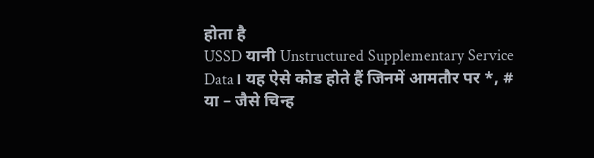होता है
USSD यानी Unstructured Supplementary Service Data। यह ऐसे कोड होते हैं जिनमें आमतौर पर *, # या – जैसे चिन्ह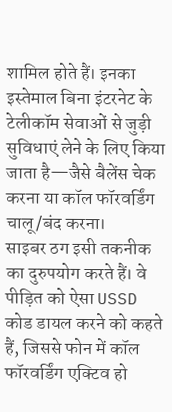शामिल होते हैं। इनका इस्तेमाल बिना इंटरनेट के टेलीकॉम सेवाओं से जुड़ी सुविधाएं लेने के लिए किया जाता है—जैसे बैलेंस चेक करना या कॉल फॉरवर्डिंग चालू/बंद करना।
साइबर ठग इसी तकनीक का दुरुपयोग करते हैं। वे पीड़ित को ऐसा USSD कोड डायल करने को कहते हैं, जिससे फोन में कॉल फॉरवर्डिंग एक्टिव हो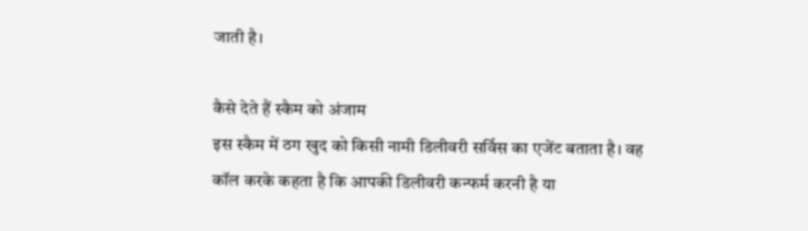जाती है।

कैसे देते हैं स्कैम को अंजाम
इस स्कैम में ठग खुद को किसी नामी डिलीवरी सर्विस का एजेंट बताता है। वह कॉल करके कहता है कि आपकी डिलीवरी कन्फर्म करनी है या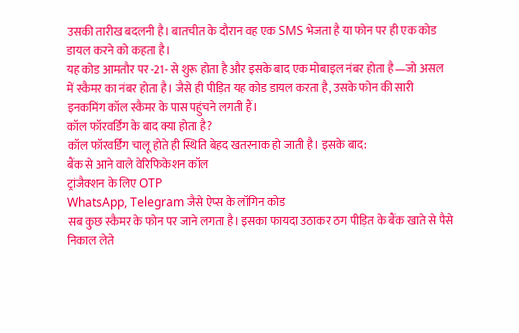उसकी तारीख बदलनी है। बातचीत के दौरान वह एक SMS भेजता है या फोन पर ही एक कोड डायल करने को कहता है।
यह कोड आमतौर पर -21- से शुरू होता है और इसके बाद एक मोबाइल नंबर होता है—जो असल में स्कैमर का नंबर होता है। जैसे ही पीड़ित यह कोड डायल करता है, उसके फोन की सारी इनकमिंग कॉल स्कैमर के पास पहुंचने लगती हैं।
कॉल फॉरवर्डिंग के बाद क्या होता है?
कॉल फॉरवर्डिंग चालू होते ही स्थिति बेहद खतरनाक हो जाती है। इसके बाद:
बैंक से आने वाले वेरिफिकेशन कॉल
ट्रांजैक्शन के लिए OTP
WhatsApp, Telegram जैसे ऐप्स के लॉगिन कोड
सब कुछ स्कैमर के फोन पर जाने लगता है। इसका फायदा उठाकर ठग पीड़ित के बैंक खाते से पैसे निकाल लेते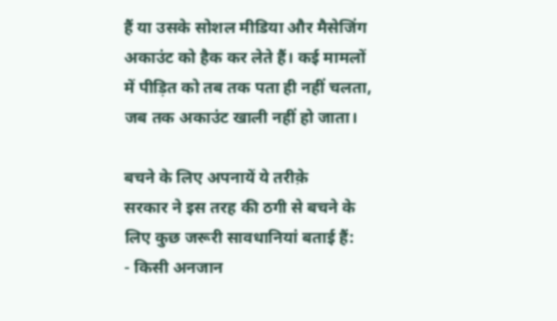हैं या उसके सोशल मीडिया और मैसेजिंग अकाउंट को हैक कर लेते हैं। कई मामलों में पीड़ित को तब तक पता ही नहीं चलता, जब तक अकाउंट खाली नहीं हो जाता।

बचने के लिए अपनायें ये तरीक़े
सरकार ने इस तरह की ठगी से बचने के लिए कुछ जरूरी सावधानियां बताई हैं:
- किसी अनजान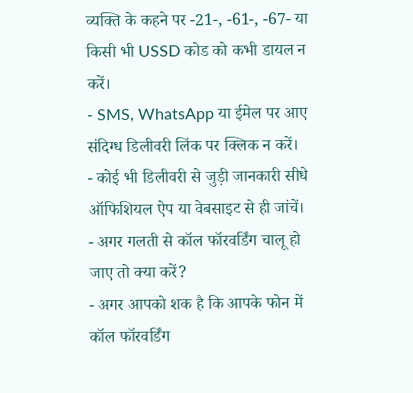व्यक्ति के कहने पर -21-, -61-, -67- या किसी भी USSD कोड को कभी डायल न करें।
- SMS, WhatsApp या ईमेल पर आए संदिग्ध डिलीवरी लिंक पर क्लिक न करें।
- कोई भी डिलीवरी से जुड़ी जानकारी सीधे ऑफिशियल ऐप या वेबसाइट से ही जांचें।
- अगर गलती से कॉल फॉरवर्डिंग चालू हो जाए तो क्या करें?
- अगर आपको शक है कि आपके फोन में कॉल फॉरवर्डिंग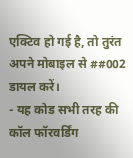एक्टिव हो गई है, तो तुरंत अपने मोबाइल से ##002 डायल करें।
- यह कोड सभी तरह की कॉल फॉरवर्डिंग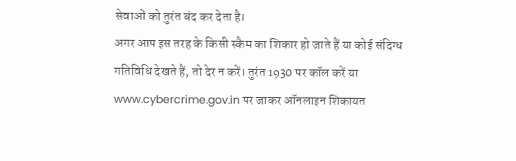सेवाओं को तुरंत बंद कर देता है।
अगर आप इस तरह के किसी स्कैम का शिकार हो जाते हैं या कोई संदिग्ध गतिविधि देखते हैं, तो देर न करें। तुरंत 1930 पर कॉल करें या www.cybercrime.gov.in पर जाकर ऑनलाइन शिकायत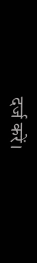दर्ज करें।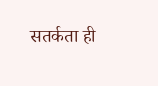सतर्कता ही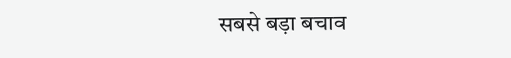सबसे बड़ा बचाव